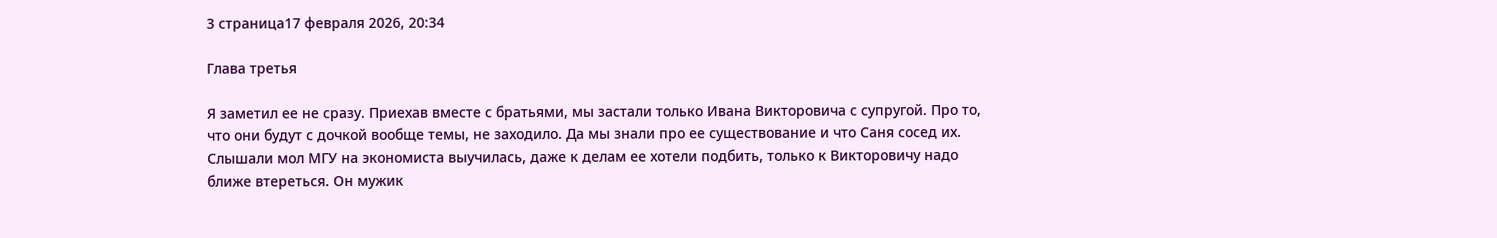3 страница17 февраля 2026, 20:34

Глава третья

Я заметил ее не сразу. Приехав вместе с братьями, мы застали только Ивана Викторовича с супругой. Про то, что они будут с дочкой вообще темы, не заходило. Да мы знали про ее существование и что Саня сосед их. Слышали мол МГУ на экономиста выучилась, даже к делам ее хотели подбить, только к Викторовичу надо ближе втереться. Он мужик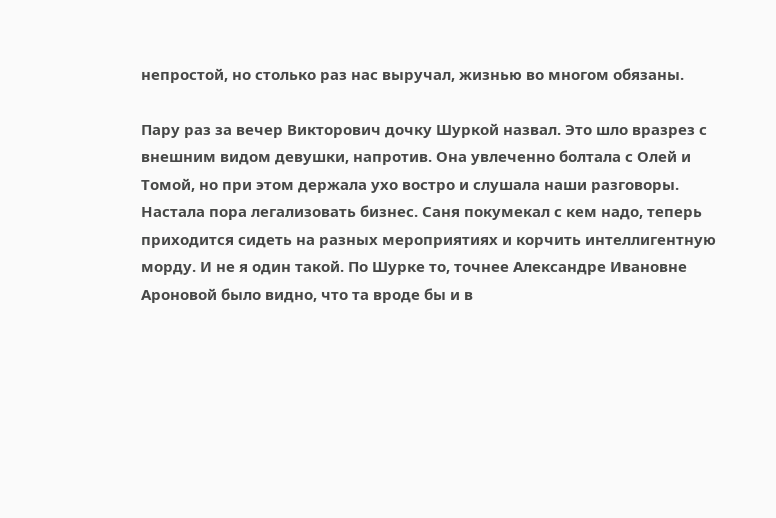непростой, но столько раз нас выручал, жизнью во многом обязаны.

Пару раз за вечер Викторович дочку Шуркой назвал. Это шло вразрез с внешним видом девушки, напротив. Она увлеченно болтала с Олей и Томой, но при этом держала ухо востро и слушала наши разговоры. Настала пора легализовать бизнес. Саня покумекал с кем надо, теперь приходится сидеть на разных мероприятиях и корчить интеллигентную морду. И не я один такой. По Шурке то, точнее Александре Ивановне Ароновой было видно, что та вроде бы и в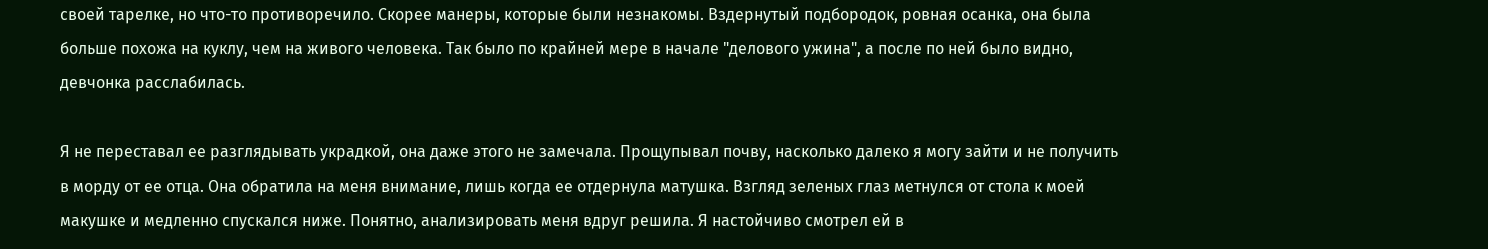своей тарелке, но что-то противоречило. Скорее манеры, которые были незнакомы. Вздернутый подбородок, ровная осанка, она была больше похожа на куклу, чем на живого человека. Так было по крайней мере в начале "делового ужина", а после по ней было видно, девчонка расслабилась.

Я не переставал ее разглядывать украдкой, она даже этого не замечала. Прощупывал почву, насколько далеко я могу зайти и не получить в морду от ее отца. Она обратила на меня внимание, лишь когда ее отдернула матушка. Взгляд зеленых глаз метнулся от стола к моей макушке и медленно спускался ниже. Понятно, анализировать меня вдруг решила. Я настойчиво смотрел ей в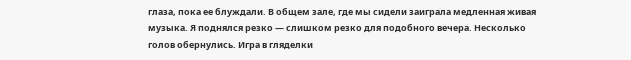глаза, пока ее блуждали. В общем зале, где мы сидели заиграла медленная живая музыка. Я поднялся резко — слишком резко для подобного вечера. Несколько голов обернулись. Игра в гляделки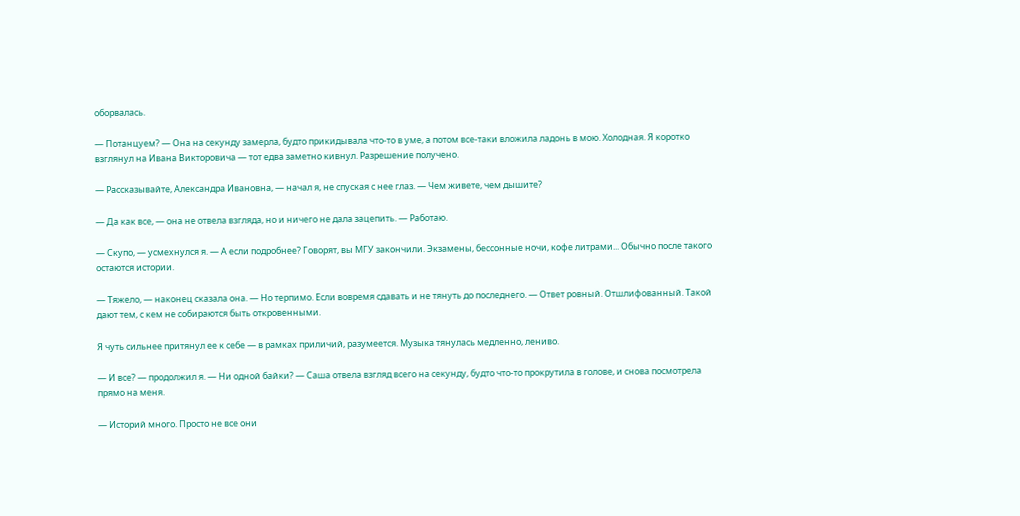оборвалась.

— Потанцуем? — Она на секунду замерла, будто прикидывала что-то в уме, а потом все-таки вложила ладонь в мою. Холодная. Я коротко взглянул на Ивана Викторовича — тот едва заметно кивнул. Разрешение получено.

— Рассказывайте, Александра Ивановна, — начал я, не спуская с нее глаз. — Чем живете, чем дышите?

— Да как все, — она не отвела взгляда, но и ничего не дала зацепить. — Работаю.

— Скупо, — усмехнулся я. — А если подробнее? Говорят, вы МГУ закончили. Экзамены, бессонные ночи, кофе литрами... Обычно после такого остаются истории.

— Тяжело, — наконец сказала она. — Но терпимо. Если вовремя сдавать и не тянуть до последнего. — Ответ ровный. Отшлифованный. Такой дают тем, с кем не собираются быть откровенными.

Я чуть сильнее притянул ее к себе — в рамках приличий, разумеется. Музыка тянулась медленно, лениво.

— И все? — продолжил я. — Ни одной байки? — Саша отвела взгляд всего на секунду, будто что-то прокрутила в голове, и снова посмотрела прямо на меня.

— Историй много. Просто не все они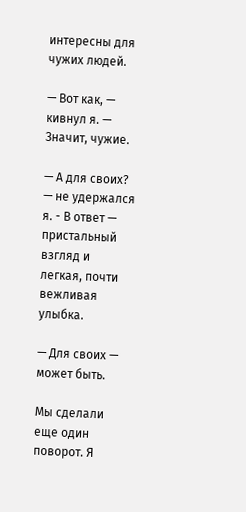интересны для чужих людей.

— Вот как, — кивнул я. — Значит, чужие.

— А для своих? — не удержался я. - В ответ — пристальный взгляд и легкая, почти вежливая улыбка.

— Для своих — может быть.

Мы сделали еще один поворот. Я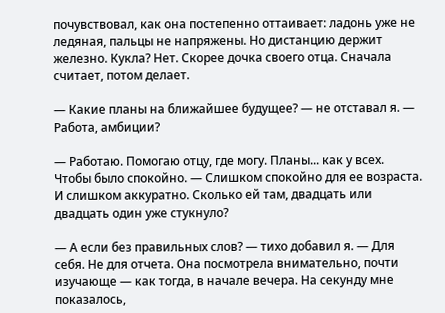почувствовал, как она постепенно оттаивает: ладонь уже не ледяная, пальцы не напряжены. Но дистанцию держит железно. Кукла? Нет. Скорее дочка своего отца. Сначала считает, потом делает.

— Какие планы на ближайшее будущее? — не отставал я. — Работа, амбиции?

— Работаю. Помогаю отцу, где могу. Планы... как у всех. Чтобы было спокойно. — Слишком спокойно для ее возраста. И слишком аккуратно. Сколько ей там, двадцать или двадцать один уже стукнуло?

— А если без правильных слов? — тихо добавил я. — Для себя. Не для отчета. Она посмотрела внимательно, почти изучающе — как тогда, в начале вечера. На секунду мне показалось,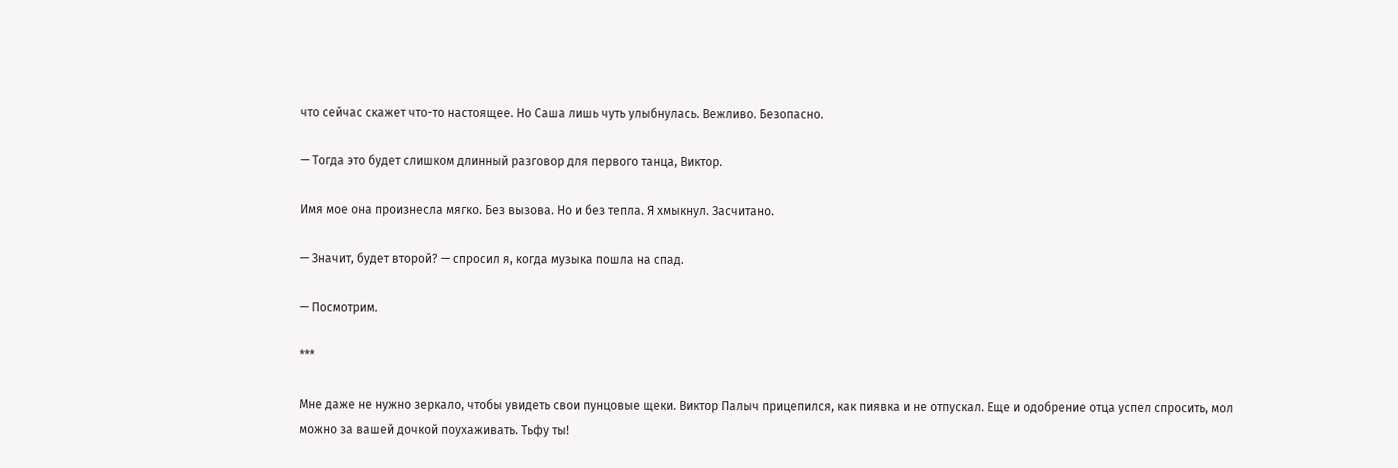что сейчас скажет что-то настоящее. Но Саша лишь чуть улыбнулась. Вежливо. Безопасно.

— Тогда это будет слишком длинный разговор для первого танца, Виктор.

Имя мое она произнесла мягко. Без вызова. Но и без тепла. Я хмыкнул. Засчитано.

— Значит, будет второй? — спросил я, когда музыка пошла на спад.

— Посмотрим.

***

Мне даже не нужно зеркало, чтобы увидеть свои пунцовые щеки. Виктор Палыч прицепился, как пиявка и не отпускал. Еще и одобрение отца успел спросить, мол можно за вашей дочкой поухаживать. Тьфу ты!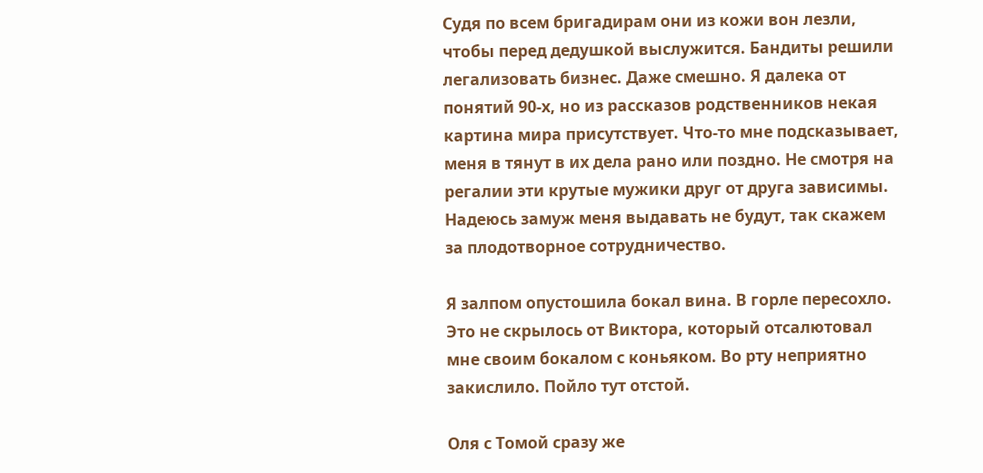Судя по всем бригадирам они из кожи вон лезли, чтобы перед дедушкой выслужится. Бандиты решили легализовать бизнес. Даже смешно. Я далека от понятий 90-х, но из рассказов родственников некая картина мира присутствует. Что-то мне подсказывает, меня в тянут в их дела рано или поздно. Не смотря на регалии эти крутые мужики друг от друга зависимы. Надеюсь замуж меня выдавать не будут, так скажем за плодотворное сотрудничество.

Я залпом опустошила бокал вина. В горле пересохло. Это не скрылось от Виктора, который отсалютовал мне своим бокалом с коньяком. Во рту неприятно закислило. Пойло тут отстой.

Оля с Томой сразу же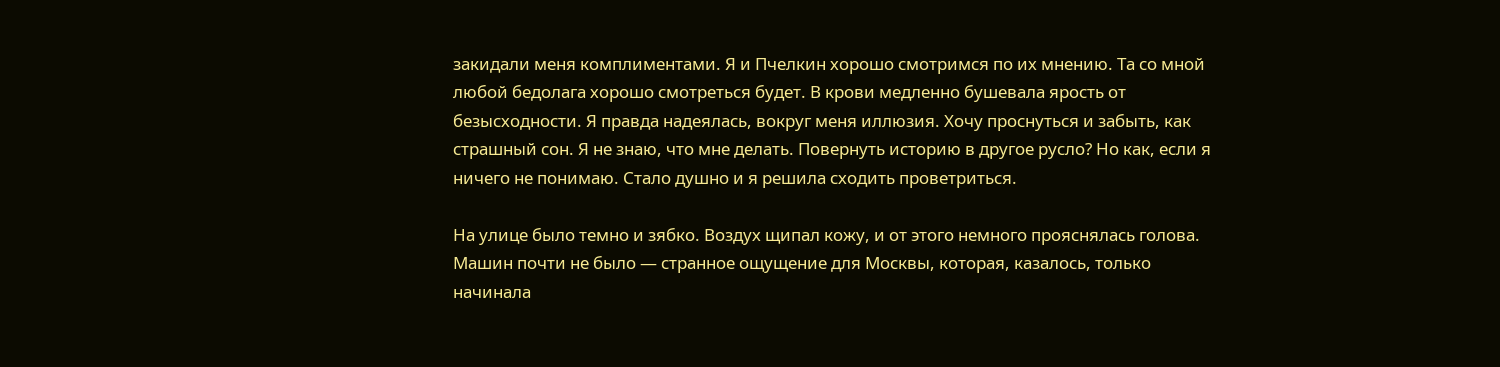закидали меня комплиментами. Я и Пчелкин хорошо смотримся по их мнению. Та со мной любой бедолага хорошо смотреться будет. В крови медленно бушевала ярость от безысходности. Я правда надеялась, вокруг меня иллюзия. Хочу проснуться и забыть, как страшный сон. Я не знаю, что мне делать. Повернуть историю в другое русло? Но как, если я ничего не понимаю. Стало душно и я решила сходить проветриться.

На улице было темно и зябко. Воздух щипал кожу, и от этого немного прояснялась голова. Машин почти не было — странное ощущение для Москвы, которая, казалось, только начинала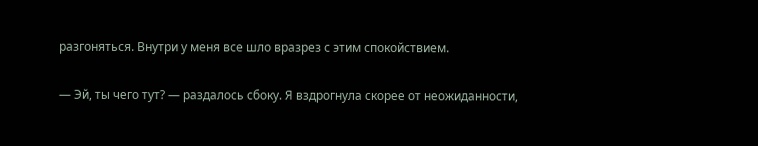разгоняться. Внутри у меня все шло вразрез с этим спокойствием.

— Эй, ты чего тут? — раздалось сбоку. Я вздрогнула скорее от неожиданности,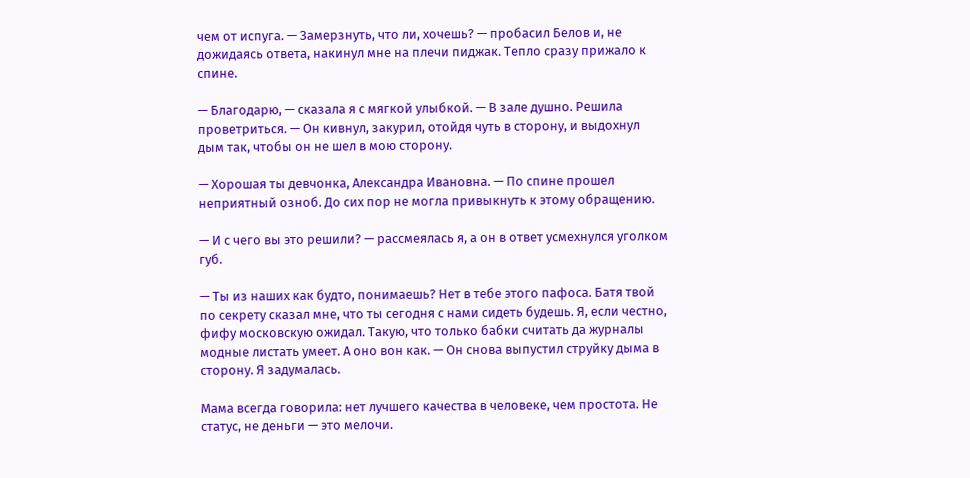чем от испуга. — Замерзнуть, что ли, хочешь? — пробасил Белов и, не дожидаясь ответа, накинул мне на плечи пиджак. Тепло сразу прижало к спине.

— Благодарю, — сказала я с мягкой улыбкой. — В зале душно. Решила проветриться. — Он кивнул, закурил, отойдя чуть в сторону, и выдохнул дым так, чтобы он не шел в мою сторону.

— Хорошая ты девчонка, Александра Ивановна. — По спине прошел неприятный озноб. До сих пор не могла привыкнуть к этому обращению.

— И с чего вы это решили? — рассмеялась я, а он в ответ усмехнулся уголком губ.

— Ты из наших как будто, понимаешь? Нет в тебе этого пафоса. Батя твой по секрету сказал мне, что ты сегодня с нами сидеть будешь. Я, если честно, фифу московскую ожидал. Такую, что только бабки считать да журналы модные листать умеет. А оно вон как. — Он снова выпустил струйку дыма в сторону. Я задумалась.

Мама всегда говорила: нет лучшего качества в человеке, чем простота. Не статус, не деньги — это мелочи.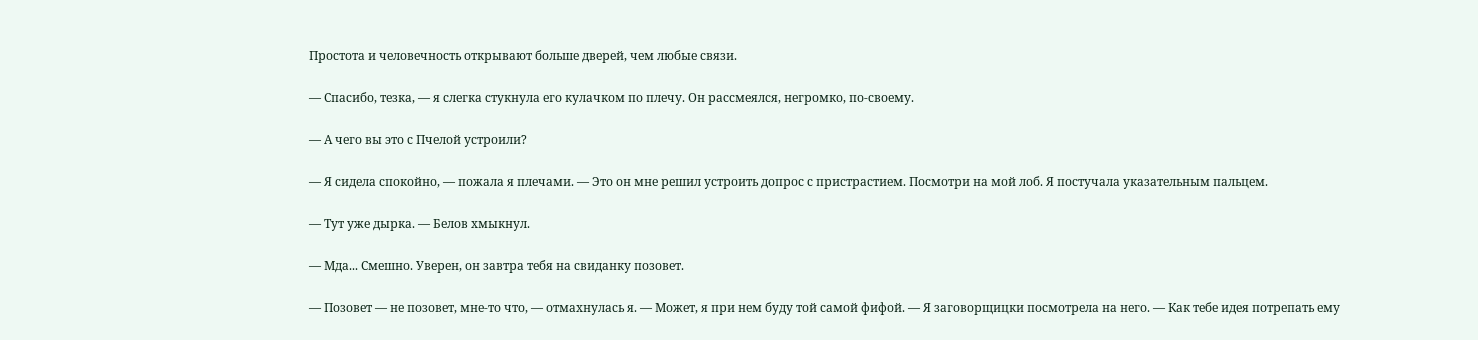Простота и человечность открывают больше дверей, чем любые связи.

— Спасибо, тезка, — я слегка стукнула его кулачком по плечу. Он рассмеялся, негромко, по-своему.

— А чего вы это с Пчелой устроили?

— Я сидела спокойно, — пожала я плечами. — Это он мне решил устроить допрос с пристрастием. Посмотри на мой лоб. Я постучала указательным пальцем.

— Тут уже дырка. — Белов хмыкнул.

— Мда... Смешно. Уверен, он завтра тебя на свиданку позовет.

— Позовет — не позовет, мне-то что, — отмахнулась я. — Может, я при нем буду той самой фифой. — Я заговорщицки посмотрела на него. — Как тебе идея потрепать ему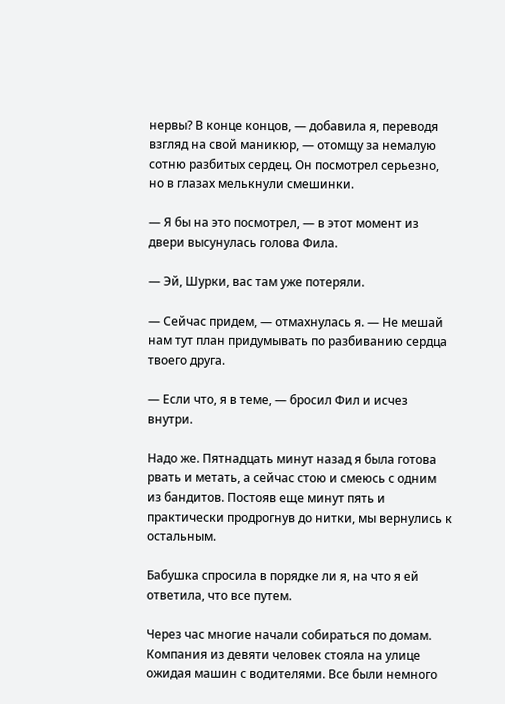нервы? В конце концов, — добавила я, переводя взгляд на свой маникюр, — отомщу за немалую сотню разбитых сердец. Он посмотрел серьезно, но в глазах мелькнули смешинки.

— Я бы на это посмотрел, — в этот момент из двери высунулась голова Фила.

— Эй, Шурки, вас там уже потеряли.

— Сейчас придем, — отмахнулась я. — Не мешай нам тут план придумывать по разбиванию сердца твоего друга.

— Если что, я в теме, — бросил Фил и исчез внутри.

Надо же. Пятнадцать минут назад я была готова рвать и метать, а сейчас стою и смеюсь с одним из бандитов. Постояв еще минут пять и практически продрогнув до нитки, мы вернулись к остальным.

Бабушка спросила в порядке ли я, на что я ей ответила, что все путем.

Через час многие начали собираться по домам. Компания из девяти человек стояла на улице ожидая машин с водителями. Все были немного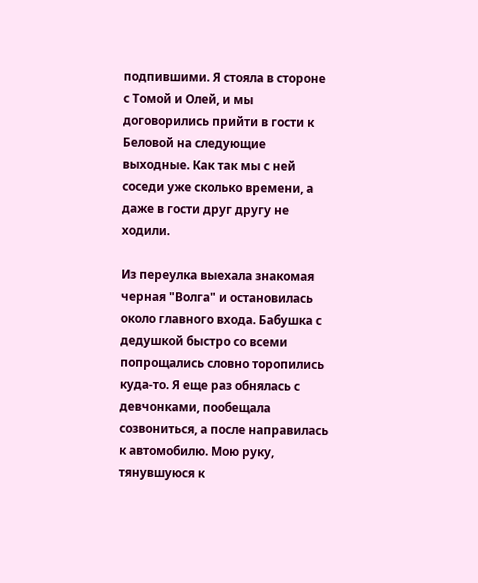подпившими. Я стояла в стороне с Томой и Олей, и мы договорились прийти в гости к Беловой на следующие выходные. Как так мы с ней соседи уже сколько времени, а даже в гости друг другу не ходили.

Из переулка выехала знакомая черная "Волга" и остановилась около главного входа. Бабушка с дедушкой быстро со всеми попрощались словно торопились куда-то. Я еще раз обнялась с девчонками, пообещала созвониться, а после направилась к автомобилю. Мою руку, тянувшуюся к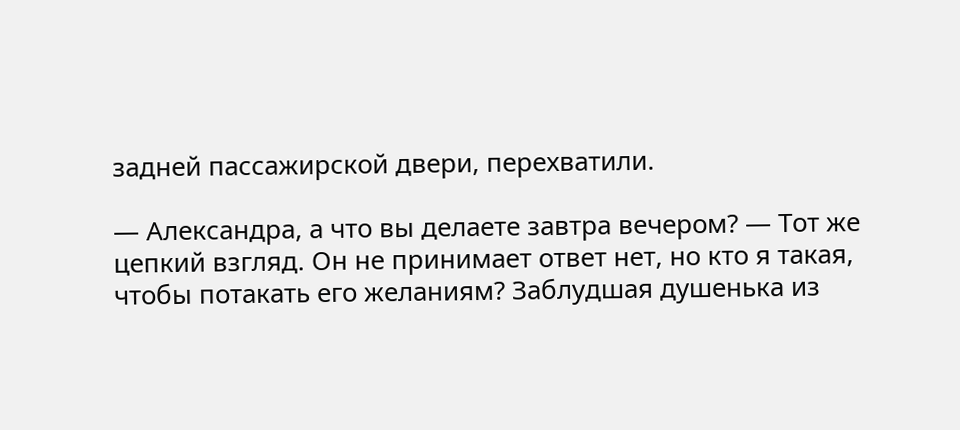задней пассажирской двери, перехватили.

— Александра, а что вы делаете завтра вечером? — Тот же цепкий взгляд. Он не принимает ответ нет, но кто я такая, чтобы потакать его желаниям? Заблудшая душенька из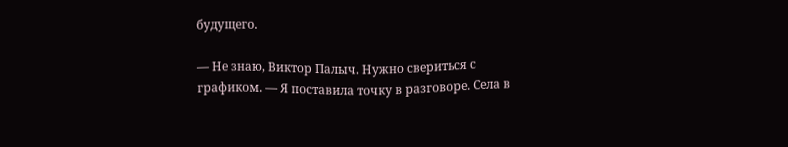будущего.

— Не знаю, Виктор Палыч. Нужно свериться с графиком. — Я поставила точку в разговоре. Села в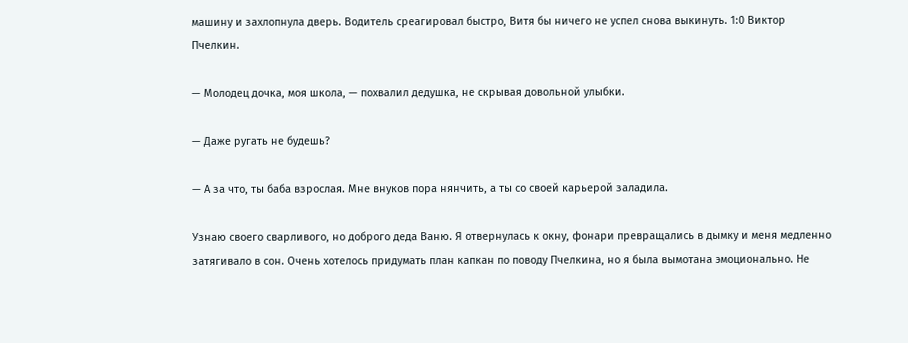машину и захлопнула дверь. Водитель среагировал быстро, Витя бы ничего не успел снова выкинуть. 1:0 Виктор Пчелкин.

— Молодец дочка, моя школа, — похвалил дедушка, не скрывая довольной улыбки.

— Даже ругать не будешь?

— А за что, ты баба взрослая. Мне внуков пора нянчить, а ты со своей карьерой заладила.

Узнаю своего сварливого, но доброго деда Ваню. Я отвернулась к окну, фонари превращались в дымку и меня медленно затягивало в сон. Очень хотелось придумать план капкан по поводу Пчелкина, но я была вымотана эмоционально. Не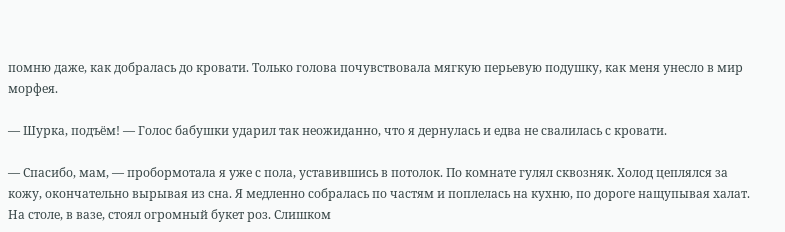помню даже, как добралась до кровати. Только голова почувствовала мягкую перьевую подушку, как меня унесло в мир морфея.

— Шурка, подъём! — Голос бабушки ударил так неожиданно, что я дернулась и едва не свалилась с кровати.

— Спасибо, мам, — пробормотала я уже с пола, уставившись в потолок. По комнате гулял сквозняк. Холод цеплялся за кожу, окончательно вырывая из сна. Я медленно собралась по частям и поплелась на кухню, по дороге нащупывая халат. На столе, в вазе, стоял огромный букет роз. Слишком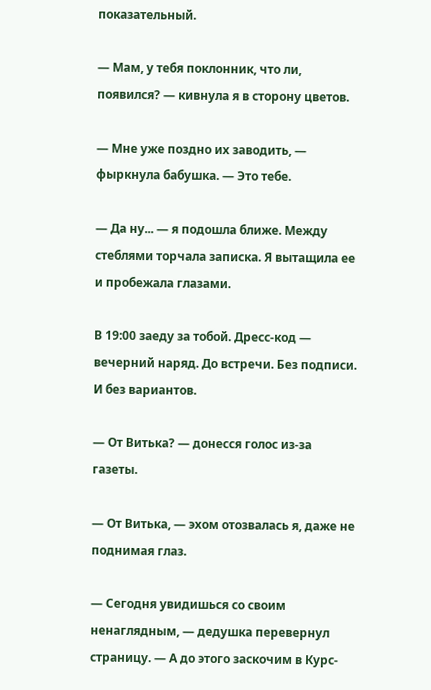показательный.

— Мам, у тебя поклонник, что ли, появился? — кивнула я в сторону цветов.

— Мне уже поздно их заводить, — фыркнула бабушка. — Это тебе.

— Да ну... — я подошла ближе. Между стеблями торчала записка. Я вытащила ее и пробежала глазами.

В 19:00 заеду за тобой. Дресс-код — вечерний наряд. До встречи. Без подписи. И без вариантов.

— От Витька? — донесся голос из-за газеты.

— От Витька, — эхом отозвалась я, даже не поднимая глаз.

— Сегодня увидишься со своим ненаглядным, — дедушка перевернул страницу. — А до этого заскочим в Курс-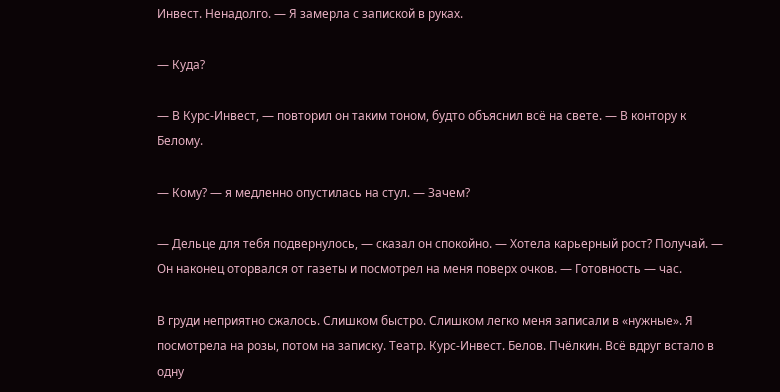Инвест. Ненадолго. — Я замерла с запиской в руках.

— Куда?

— В Курс-Инвест, — повторил он таким тоном, будто объяснил всё на свете. — В контору к Белому.

— Кому? — я медленно опустилась на стул. — Зачем?

— Дельце для тебя подвернулось, — сказал он спокойно. — Хотела карьерный рост? Получай. — Он наконец оторвался от газеты и посмотрел на меня поверх очков. — Готовность — час.

В груди неприятно сжалось. Слишком быстро. Слишком легко меня записали в «нужные». Я посмотрела на розы, потом на записку. Театр. Курс-Инвест. Белов. Пчёлкин. Всё вдруг встало в одну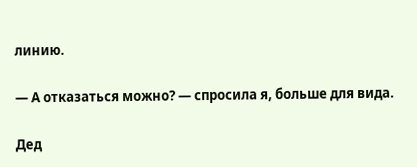линию.

— А отказаться можно? — спросила я, больше для вида.

Дед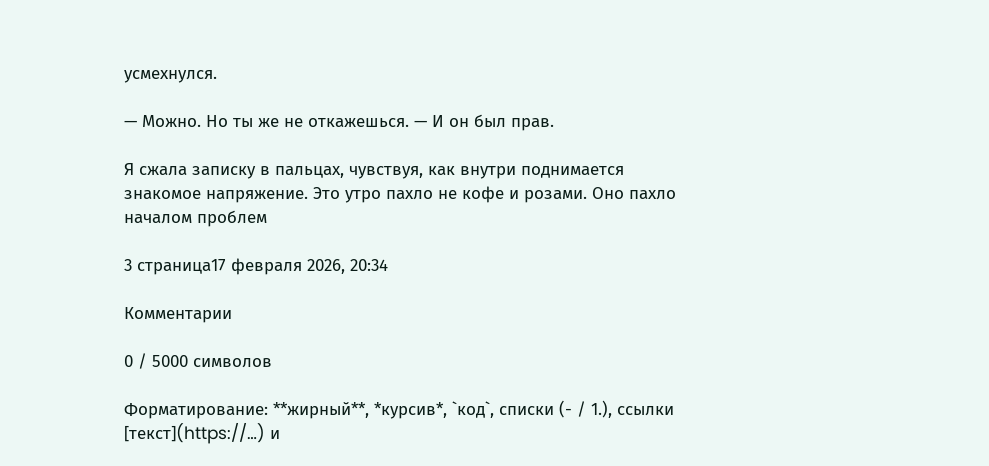усмехнулся.

— Можно. Но ты же не откажешься. — И он был прав.

Я сжала записку в пальцах, чувствуя, как внутри поднимается знакомое напряжение. Это утро пахло не кофе и розами. Оно пахло началом проблем

3 страница17 февраля 2026, 20:34

Комментарии

0 / 5000 символов

Форматирование: **жирный**, *курсив*, `код`, списки (- / 1.), ссылки [текст](https://…) и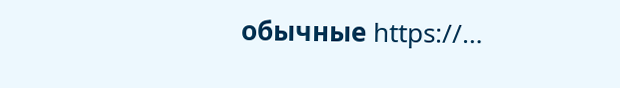обычные https://…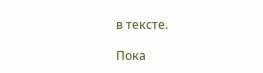в тексте.

Пока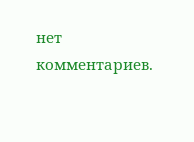нет комментариев.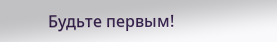Будьте первым!